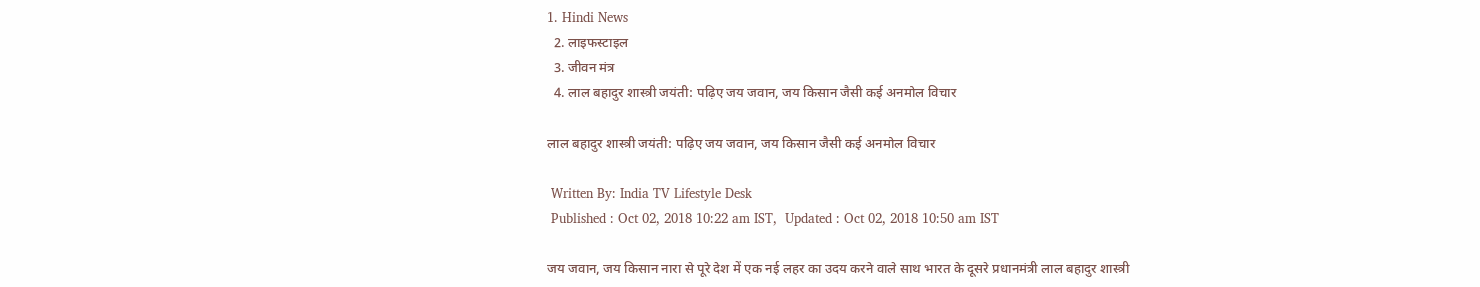1. Hindi News
  2. लाइफस्टाइल
  3. जीवन मंत्र
  4. लाल बहादुर शास्त्री जयंती: पढ़िए जय जवान, जय किसान जैसी कई अनमोल विचार

लाल बहादुर शास्त्री जयंती: पढ़िए जय जवान, जय किसान जैसी कई अनमोल विचार

 Written By: India TV Lifestyle Desk
 Published : Oct 02, 2018 10:22 am IST,  Updated : Oct 02, 2018 10:50 am IST

जय जवान, जय किसान नारा से पूरे देश में एक नई लहर का उदय करने वाले साथ भारत के दूसरे प्रधानमंत्री लाल बहादुर शास्त्री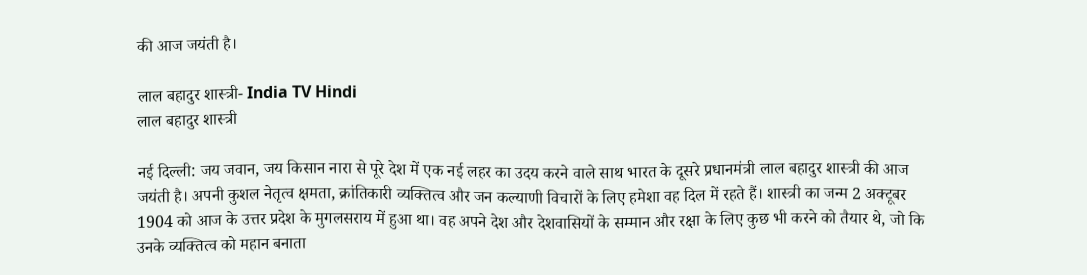की आज जयंती है।

लाल बहादुर शास्त्री- India TV Hindi
लाल बहादुर शास्त्री

नई दिल्ली: जय जवान, जय किसान नारा से पूरे देश में एक नई लहर का उदय करने वाले साथ भारत के दूसरे प्रधानमंत्री लाल बहादुर शास्त्री की आज जयंती है। अपनी कुशल नेतृत्व क्षमता, क्रांतिकारी व्यक्तित्व और जन कल्याणी विचारों के लिए हमेशा वह दिल में रहते हैं। शास्त्री का जन्म 2 अक्टूबर 1904 को आज के उत्तर प्रदेश के मुगलसराय में हुआ था। वह अपने देश और देशवासियों के सम्मान और रक्षा के लिए कुछ भी करने को तैयार थे, जो कि उनके व्यक्तित्व को महान बनाता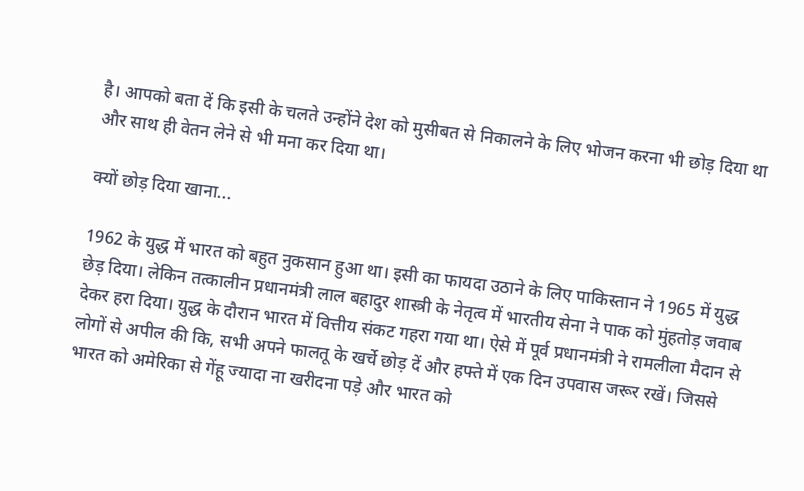है। आपको बता दें कि इसी के चलते उन्होंने देश को मुसीबत से निकालने के लिए भोजन करना भी छोड़ दिया था और साथ ही वेतन लेने से भी मना कर दिया था।

क्यों छोड़ दिया खाना...

1962 के युद्ध में भारत को बहुत नुकसान हुआ था। इसी का फायदा उठाने के लिए पाकिस्तान ने 1965 में युद्ध छेड़ दिया। लेकिन तत्कालीन प्रधानमंत्री लाल बहादुर शास्त्री के नेतृत्व में भारतीय सेना ने पाक को मुंहतोड़ जवाब देकर हरा दिया। युद्ध के दौरान भारत में वित्तीय संकट गहरा गया था। ऐसे में पूर्व प्रधानमंत्री ने रामलीला मैदान से लोगों से अपील की कि, सभी अपने फालतू के खर्चे छोड़ दें और हफ्ते में एक दिन उपवास जरूर रखें। जिससे भारत को अमेरिका से गेंहू ज्यादा ना खरीदना पड़े और भारत को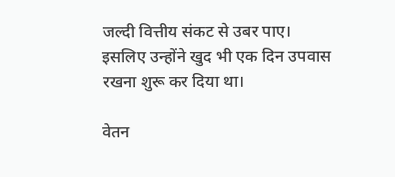जल्दी वित्तीय संकट से उबर पाए। इसलिए उन्होंने खुद भी एक दिन उपवास रखना शुरू कर दिया था।

वेतन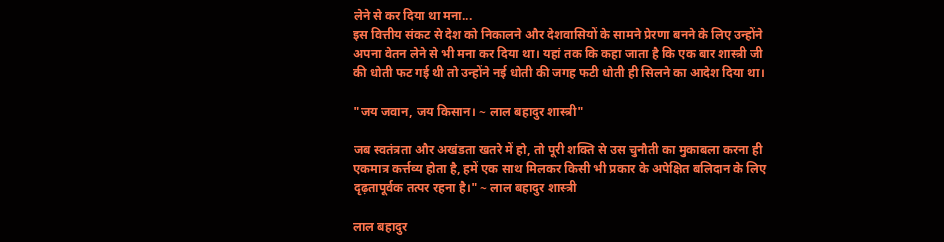लेने से कर दिया था मना...
इस वित्तीय संकट से देश को निकालने और देशवासियों के सामने प्रेरणा बनने के लिए उन्होंने अपना वेतन लेने से भी मना कर दिया था। यहां तक कि कहा जाता है कि एक बार शास्त्री जी की धोती फट गई थी तो उन्होंने नई धोती की जगह फटी धोती ही सिलने का आदेश दिया था।

"जय जवान, जय किसान। ~ लाल बहादुर शास्त्री"

जब स्वतंत्रता और अखंडता खतरे में हो, तो पूरी शक्ति से उस चुनौती का मुकाबला करना ही एकमात्र कर्त्तव्य होता है, हमें एक साथ मिलकर किसी भी प्रकार के अपेक्षित बलिदान के लिए दृढ़तापूर्वक तत्पर रहना है।" ~ लाल बहादुर शास्त्री

लाल बहादुर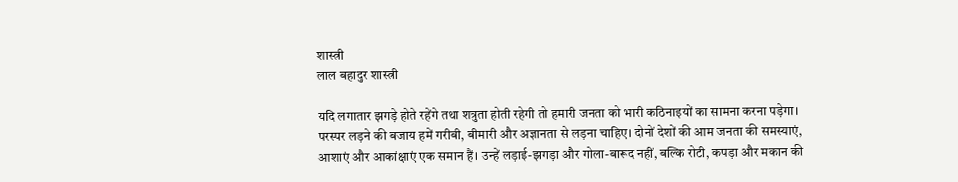शास्त्री
लाल बहादुर शास्त्री

यदि लगातार झगड़े होते रहेंगे तथा शत्रुता होती रहेगी तो हमारी जनता को भारी कठिनाइयों का सामना करना पड़ेगा। परस्पर लड़ने की बजाय हमें गरीबी, बीमारी और अज्ञानता से लड़ना चाहिए। दोनों देशों की आम जनता की समस्याएं, आशाएं और आकांक्षाएं एक समान हैं। उन्हें लड़ाई-झगड़ा और गोला-बारूद नहीं, बल्कि रोटी, कपड़ा और मकान की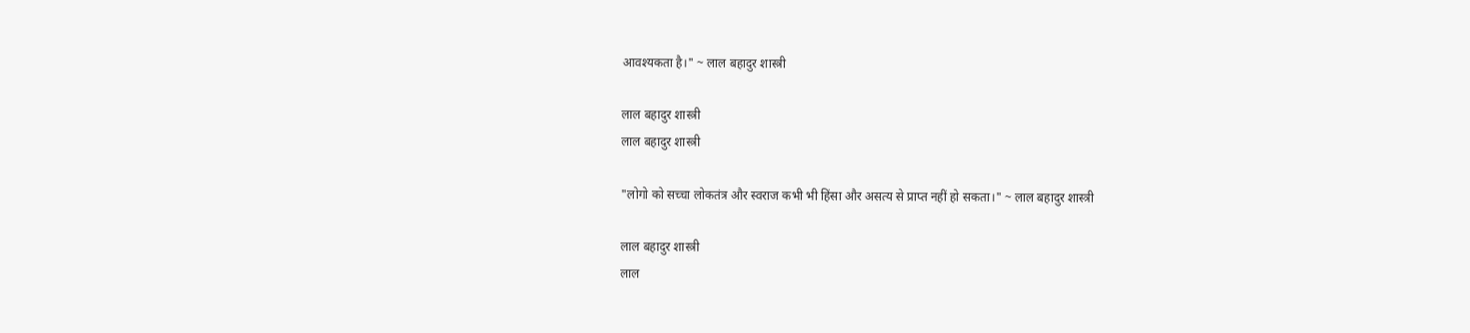आवश्यकता है।" ~ लाल बहादुर शास्त्री

लाल बहादुर शास्त्री
लाल बहादुर शास्त्री

"लोगो को सच्‍चा लोकतंत्र और स्‍वराज कभी भी हिंसा और असत्‍य से प्राप्‍त नहीं हो सकता।" ~ लाल बहादुर शास्त्री

लाल बहादुर शास्त्री
लाल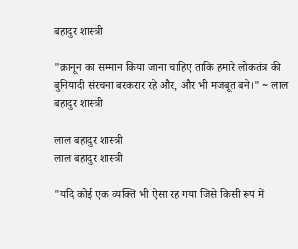बहादुर शास्त्री

"क़ानून का सम्‍मान किया जाना चाहिए ताकि हमारे लोकतंत्र की बुनियादी संरचना बरकरार रहे और, और भी मजबूत बने।" ~ लाल बहादुर शास्त्री

लाल बहादुर शास्त्री
लाल बहादुर शास्त्री

"यदि कोई एक व्‍यक्ति भी ऐसा रह गया जिसे किसी रूप में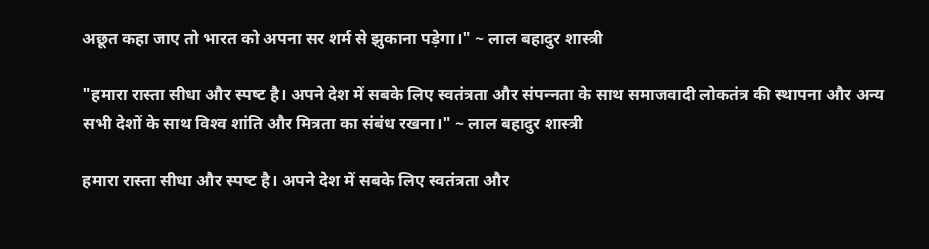अछूत कहा जाए तो भारत को अपना सर शर्म से झुकाना पड़ेगा।" ~ लाल बहादुर शास्त्री

"हमारा रास्‍ता सीधा और स्‍पष्‍ट है। अपने देश में सबके लिए स्‍वतंत्रता और संपन्‍नता के साथ समाजवादी लोकतंत्र की स्‍थापना और अन्‍य सभी देशों के साथ विश्‍व शांति और मित्रता का संबंध रखना।" ~ लाल बहादुर शास्त्री

हमारा रास्‍ता सीधा और स्‍पष्‍ट है। अपने देश में सबके लिए स्‍वतंत्रता और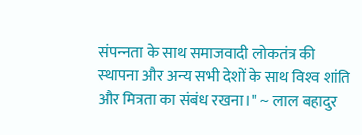संपन्‍नता के साथ समाजवादी लोकतंत्र की स्‍थापना और अन्‍य सभी देशों के साथ विश्‍व शांति और मित्रता का संबंध रखना।" ~ लाल बहादुर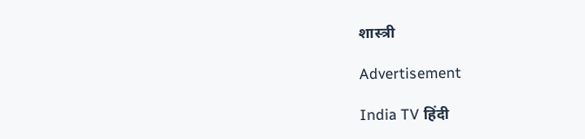शास्त्री

Advertisement

India TV हिंदी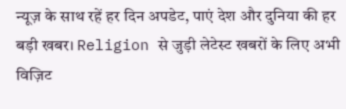न्यूज़ के साथ रहें हर दिन अपडेट, पाएं देश और दुनिया की हर बड़ी खबर। Religion से जुड़ी लेटेस्ट खबरों के लिए अभी विज़िट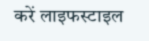करें लाइफस्टाइल